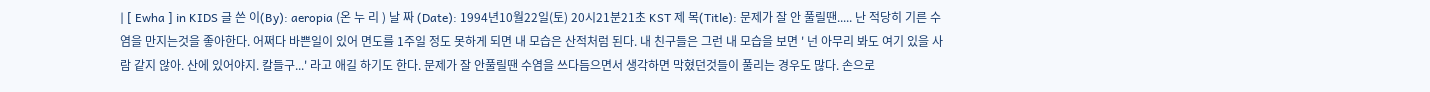| [ Ewha ] in KIDS 글 쓴 이(By): aeropia (온 누 리 ) 날 짜 (Date): 1994년10월22일(토) 20시21분21초 KST 제 목(Title): 문제가 잘 안 풀릴땐..... 난 적당히 기른 수염을 만지는것을 좋아한다. 어쩌다 바쁜일이 있어 면도를 1주일 정도 못하게 되면 내 모습은 산적처럼 된다. 내 친구들은 그런 내 모습을 보면 ' 넌 아무리 봐도 여기 있을 사람 같지 않아. 산에 있어야지. 칼들구...' 라고 애길 하기도 한다. 문제가 잘 안풀릴땐 수염을 쓰다듬으면서 생각하면 막혔던것들이 풀리는 경우도 많다. 손으로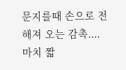문지를때 손으로 전해져 오는 감촉.... 마치 짧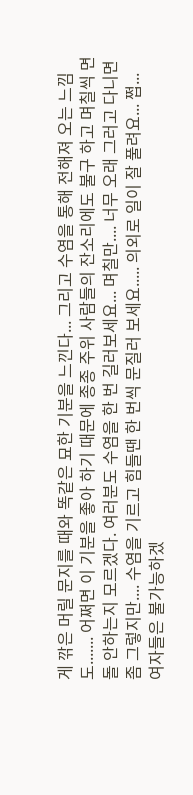게 깎은 머릴 문지를 때와 똑같은 묘한 기분을 느낀다... 그리고 수염을 통해 전해져 오는 느낌도....... 어쩌면 이 기분을 좋아 하기 때문에 종종 주위 사람들의 잔소리에도 불구 하고 며칠씩 면돌 안하는지 모르겠다. 여러분도 수염을 한 번 길러보세요... 며칠만.... 너무 오래 그러고 다니면 좀 그렇지만.... 수염을 기르고 힘들땐 한 번씩 문질러 보세요..... 의외로 일이 잘 풀려요... 쩝... 여자들은 불가능하겠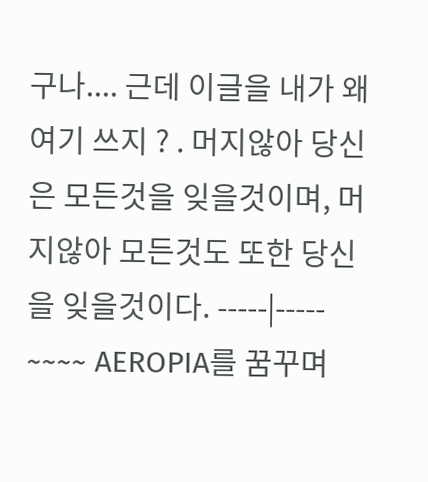구나.... 근데 이글을 내가 왜 여기 쓰지 ? . 머지않아 당신은 모든것을 잊을것이며, 머지않아 모든것도 또한 당신을 잊을것이다. -----|----- ~~~~ AEROPIA를 꿈꾸며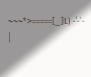~~~*>=====[_]L) -'-`- |